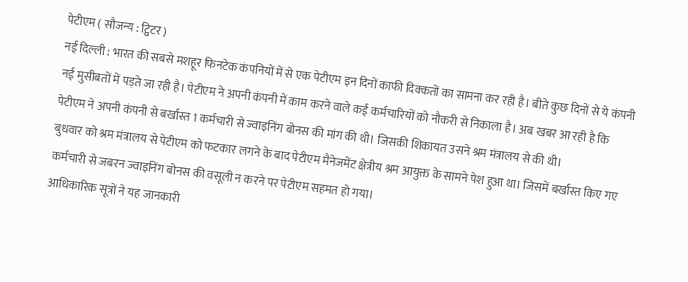पेटीएम ( सौजन्य : ट्विटर )
नई दिल्ली : भारत की सबसे मशहूर फिनटेक कंपनियों में से एक पेटीएम इन दिनों काफी दिक्कतों का सामना कर रही है। बीते कुछ दिनों से ये कंपनी नई मुसीबतों में पड़ते जा रही है। पेटीएम ने अपनी कंपनी में काम करने वाले कई कर्मचारियों को नौकरी से निकाला है। अब खबर आ रही है कि पेटीएम ने अपनी कंपनी से बर्खास्त 1 कर्मचारी से ज्वाइनिंग बोनस की मांग की थी। जिसकी शिकायत उसने श्रम मंत्रालय से की थी।
बुधवार को श्रम मंत्रालय से पेटीएम को फटकार लगने के बाद पेटीएम मैनेजमेंट क्षेत्रीय श्रम आयुक्त के सामने पेश हुआ था। जिसमें बर्खास्त किए गए कर्मचारी से जबरन ज्वाइनिंग बोनस की वसूली न करने पर पेटीएम सहमत हो गया।
आधिकारिक सूत्रों ने यह जानकारी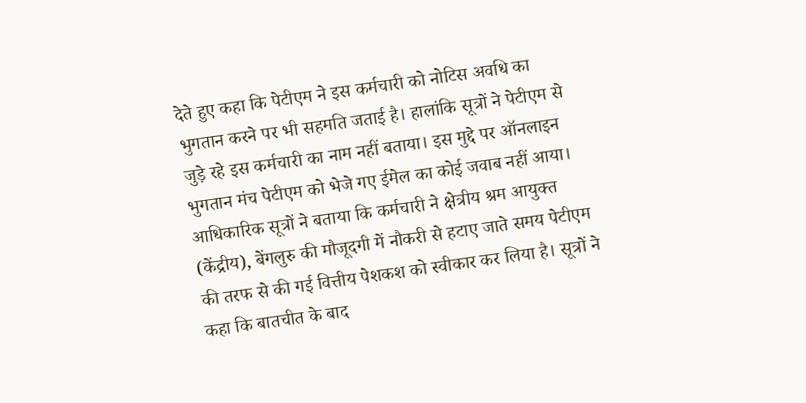देते हुए कहा कि पेटीएम ने इस कर्मचारी को नोटिस अवधि का भुगतान करने पर भी सहमति जताई है। हालांकि सूत्रों ने पेटीएम से जुड़े रहे इस कर्मचारी का नाम नहीं बताया। इस मुद्दे पर ऑनलाइन भुगतान मंच पेटीएम को भेजे गए ईमेल का कोई जवाब नहीं आया।
आधिकारिक सूत्रों ने बताया कि कर्मचारी ने क्षेत्रीय श्रम आयुक्त (केंद्रीय), बेंगलुरु की मौजूदगी में नौकरी से हटाए जाते समय पेटीएम की तरफ से की गई वित्तीय पेशकश को स्वीकार कर लिया है। सूत्रों ने कहा कि बातचीत के बाद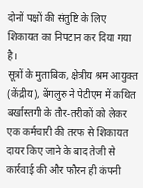दोनों पक्षों की संतुष्टि के लिए शिकायत का निपटान कर दिया गया है।
सूत्रों के मुताबिक, क्षेत्रीय श्रम आयुक्त (केंद्रीय), बेंगलुरु ने पेटीएम में कथित बर्खास्तगी के तौर-तरीकों को लेकर एक कर्मचारी की तरफ से शिकायत दायर किए जाने के बाद तेजी से कार्रवाई की और फौरन ही कंपनी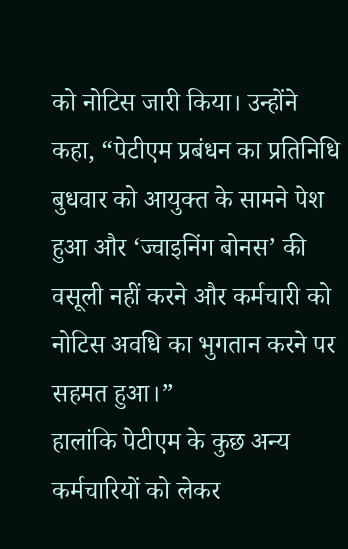को नोटिस जारी किया। उन्होंने कहा, “पेटीएम प्रबंधन का प्रतिनिधि बुधवार को आयुक्त के सामने पेश हुआ और ‘ज्वाइनिंग बोनस’ की वसूली नहीं करने और कर्मचारी को नोटिस अवधि का भुगतान करने पर सहमत हुआ।”
हालांकि पेटीएम के कुछ अन्य कर्मचारियों को लेकर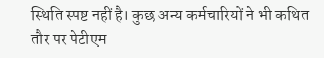स्थिति स्पष्ट नहीं है। कुछ अन्य कर्मचारियों ने भी कथित तौर पर पेटीएम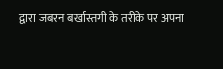द्वारा जबरन बर्खास्तगी के तरीके पर अपना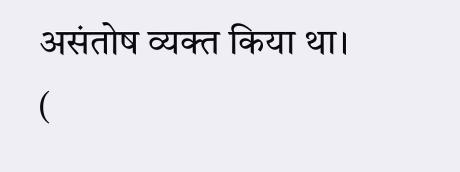असंतोष व्यक्त किया था।
(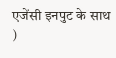एजेंसी इनपुट के साथ )